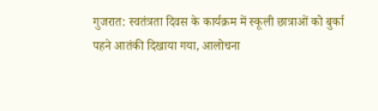गुजरात: स्वतंत्रता दिवस के कार्यक्रम में स्कूली छात्राओं को बुर्का पहने आतंकी दिखाया गया, आलोचना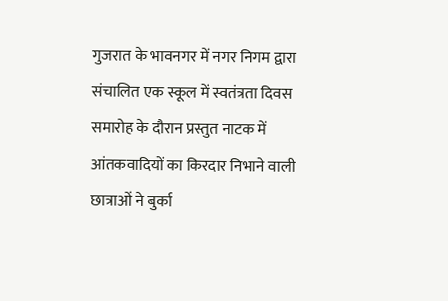गुजरात के भावनगर में नगर निगम द्वारा संचालित एक स्कूल में स्वतंत्रता दिवस समारोह के दौरान प्रस्तुत नाटक में आंतकवादियों का किरदार निभाने वाली छात्राओं ने बुर्का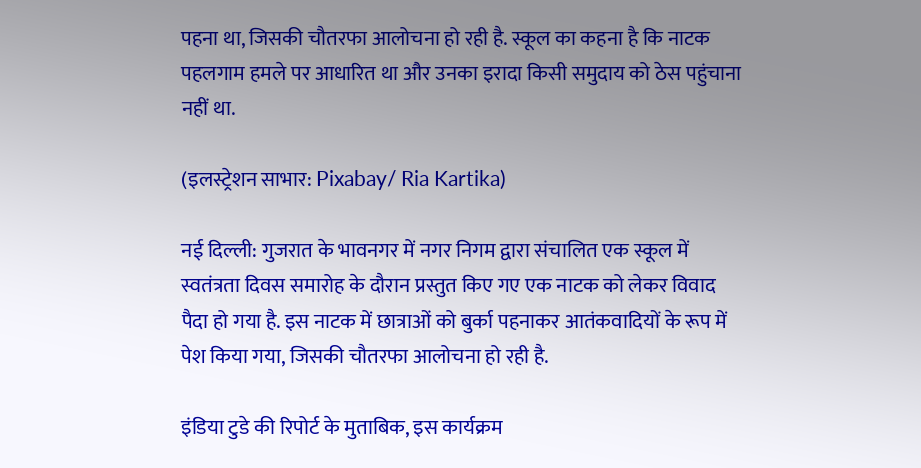पहना था, जिसकी चौतरफा आलोचना हो रही है. स्कूल का कहना है कि नाटक पहलगाम हमले पर आधारित था और उनका इरादा किसी समुदाय को ठेस पहुंचाना नहीं था.

(इलस्ट्रेशन साभार: Pixabay/ Ria Kartika)

नई दिल्ली: गुजरात के भावनगर में नगर निगम द्वारा संचालित एक स्कूल में स्वतंत्रता दिवस समारोह के दौरान प्रस्तुत किए गए एक नाटक को लेकर विवाद पैदा हो गया है. इस नाटक में छात्राओं को बुर्का पहनाकर आतंकवादियों के रूप में पेश किया गया, जिसकी चौतरफा आलोचना हो रही है.

इंडिया टुडे की रिपोर्ट के मुताबिक, इस कार्यक्रम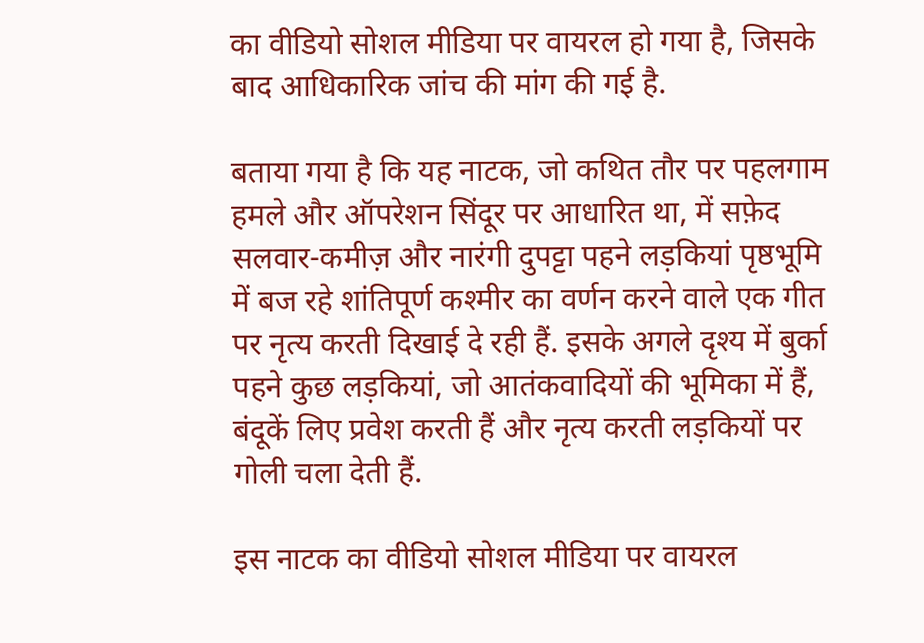का वीडियो सोशल मीडिया पर वायरल हो गया है, जिसके बाद आधिकारिक जांच की मांग की गई है.

बताया गया है कि यह नाटक, जो कथित तौर पर पहलगाम हमले और ऑपरेशन सिंदूर पर आधारित था, में सफ़ेद सलवार-कमीज़ और नारंगी दुपट्टा पहने लड़कियां पृष्ठभूमि में बज रहे शांतिपूर्ण कश्मीर का वर्णन करने वाले एक गीत पर नृत्य करती दिखाई दे रही हैं. इसके अगले दृश्य में बुर्का पहने कुछ लड़कियां, जो आतंकवादियों की भूमिका में हैं, बंदूकें लिए प्रवेश करती हैं और नृत्य करती लड़कियों पर गोली चला देती हैं.

इस नाटक का वीडियो सोशल मीडिया पर वायरल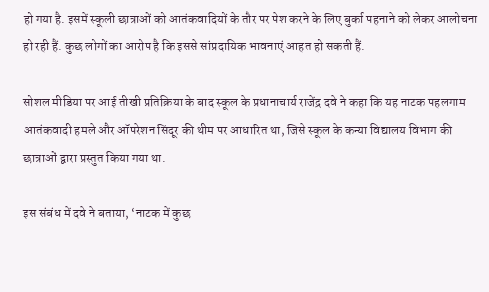हो गया है. इसमें स्कूली छात्राओं को आतंकवादियों के तौर पर पेश करने के लिए बुर्का पहनाने को लेकर आलोचना हो रही हैं. कुछ लोगों का आरोप है कि इससे सांप्रदायिक भावनाएं आहत हो सकती हैं.

सोशल मीडिया पर आई तीखी प्रतिक्रिया के बाद स्कूल के प्रधानाचार्य राजेंद्र दवे ने कहा कि यह नाटक पहलगाम आतंकवादी हमले और ऑपरेशन सिंदूर की थीम पर आधारित था, जिसे स्कूल के कन्या विद्यालय विभाग की छात्राओं द्वारा प्रस्तुत किया गया था.

इस संबंध में दवे ने बताया, ‘नाटक में कुछ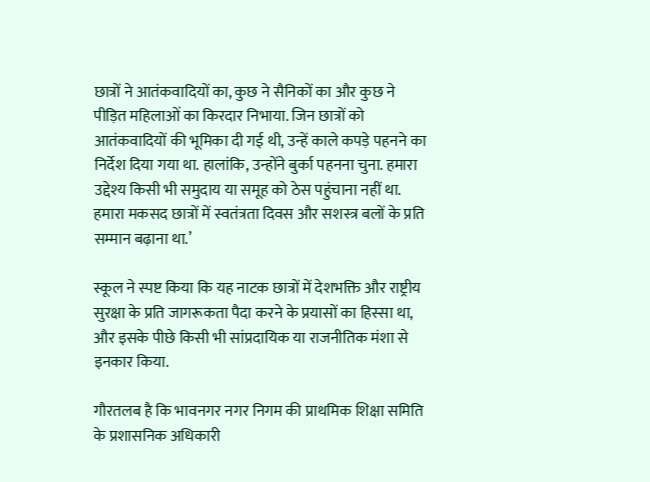छात्रों ने आतंकवादियों का, कुछ ने सैनिकों का और कुछ ने पीड़ित महिलाओं का किरदार निभाया. जिन छात्रों को आतंकवादियों की भूमिका दी गई थी, उन्हें काले कपड़े पहनने का निर्देश दिया गया था. हालांकि, उन्होंने बुर्का पहनना चुना. हमारा उद्देश्य किसी भी समुदाय या समूह को ठेस पहुंचाना नहीं था. हमारा मकसद छात्रों में स्वतंत्रता दिवस और सशस्त्र बलों के प्रति सम्मान बढ़ाना था.’

स्कूल ने स्पष्ट किया कि यह नाटक छात्रों में देशभक्ति और राष्ट्रीय सुरक्षा के प्रति जागरूकता पैदा करने के प्रयासों का हिस्सा था, और इसके पीछे किसी भी सांप्रदायिक या राजनीतिक मंशा से इनकार किया.

गौरतलब है कि भावनगर नगर निगम की प्राथमिक शिक्षा समिति के प्रशासनिक अधिकारी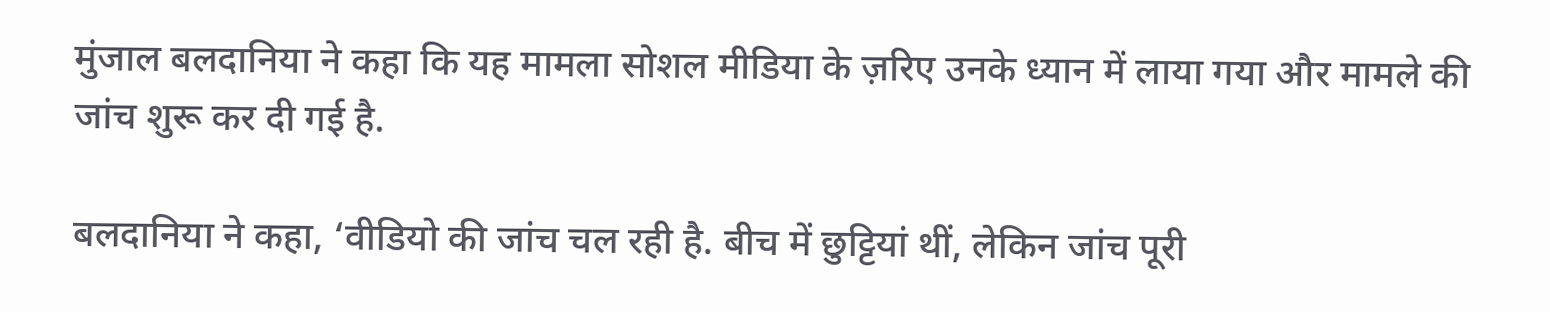मुंजाल बलदानिया ने कहा कि यह मामला सोशल मीडिया के ज़रिए उनके ध्यान में लाया गया और मामले की जांच शुरू कर दी गई है.

बलदानिया ने कहा, ‘वीडियो की जांच चल रही है. बीच में छुट्टियां थीं, लेकिन जांच पूरी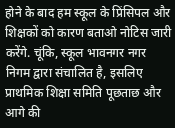होने के बाद हम स्कूल के प्रिंसिपल और शिक्षकों को कारण बताओ नोटिस जारी करेंगे. चूंकि, स्कूल भावनगर नगर निगम द्वारा संचालित है, इसलिए प्राथमिक शिक्षा समिति पूछताछ और आगे की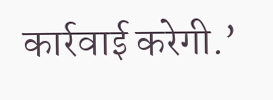कार्रवाई करेगी.’